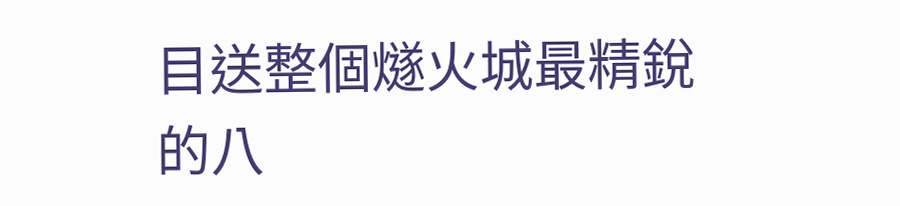目送整個燧火城最精銳的八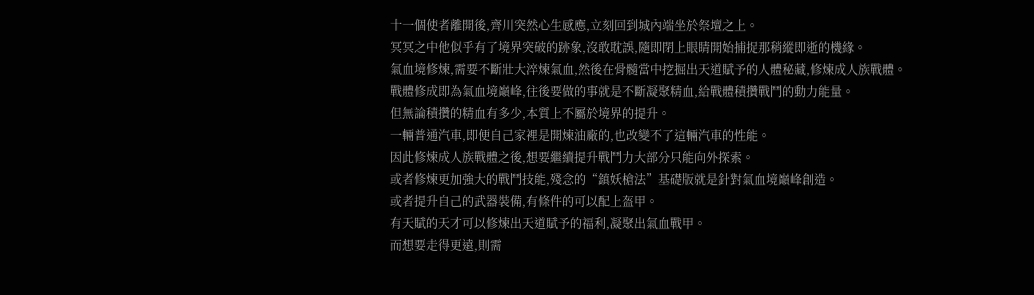十一個使者離開後,齊川突然心生感應,立刻回到城內端坐於祭壇之上。
冥冥之中他似乎有了境界突破的跡象,沒敢耽誤,隨即閉上眼睛開始捕捉那稍縱即逝的機緣。
氣血境修煉,需要不斷壯大淬煉氣血,然後在骨髓當中挖掘出天道賦予的人體秘藏,修煉成人族戰體。
戰體修成即為氣血境巔峰,往後要做的事就是不斷凝聚精血,給戰體積攢戰鬥的動力能量。
但無論積攢的精血有多少,本質上不屬於境界的提升。
一輛普通汽車,即便自己家裡是開煉油廠的,也改變不了這輛汽車的性能。
因此修煉成人族戰體之後,想要繼續提升戰鬥力大部分只能向外探索。
或者修煉更加強大的戰鬥技能,殘念的“鎮妖槍法”基礎版就是針對氣血境巔峰創造。
或者提升自己的武器裝備,有條件的可以配上盔甲。
有天賦的天才可以修煉出天道賦予的福利,凝聚出氣血戰甲。
而想要走得更遠,則需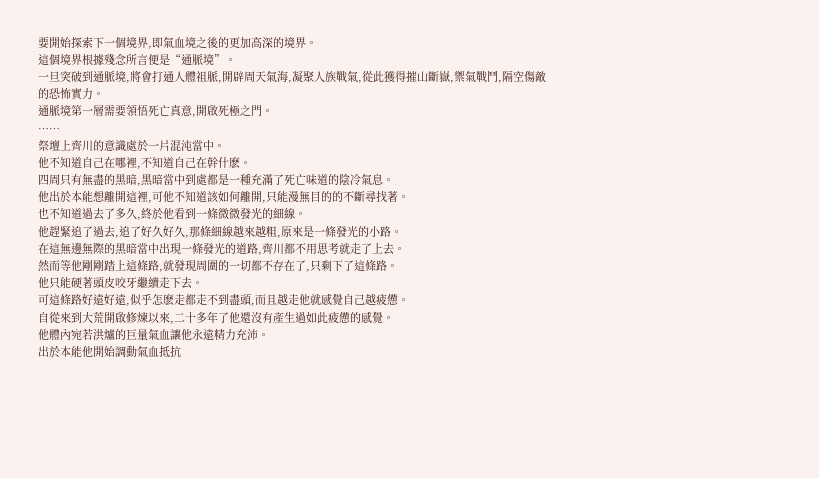要開始探索下一個境界,即氣血境之後的更加高深的境界。
這個境界根據殘念所言便是“通脈境”。
一旦突破到通脈境,將會打通人體祖脈,開辟周天氣海,凝聚人族戰氣,從此獲得摧山斷嶽,禦氣戰鬥,隔空傷敵的恐怖實力。
通脈境第一層需要領悟死亡真意,開啟死極之門。
……
祭壇上齊川的意識處於一片混沌當中。
他不知道自己在哪裡,不知道自己在幹什麽。
四周只有無盡的黑暗,黑暗當中到處都是一種充滿了死亡味道的陰冷氣息。
他出於本能想離開這裡,可他不知道該如何離開,只能漫無目的的不斷尋找著。
也不知道過去了多久,終於他看到一條微微發光的細線。
他趕緊追了過去,追了好久好久,那條細線越來越粗,原來是一條發光的小路。
在這無邊無際的黑暗當中出現一條發光的道路,齊川都不用思考就走了上去。
然而等他剛剛踏上這條路,就發現周圍的一切都不存在了,只剩下了這條路。
他只能硬著頭皮咬牙繼續走下去。
可這條路好遠好遠,似乎怎麽走都走不到盡頭,而且越走他就感覺自己越疲憊。
自從來到大荒開啟修煉以來,二十多年了他還沒有產生過如此疲憊的感覺。
他體內宛若洪爐的巨量氣血讓他永遠精力充沛。
出於本能他開始調動氣血抵抗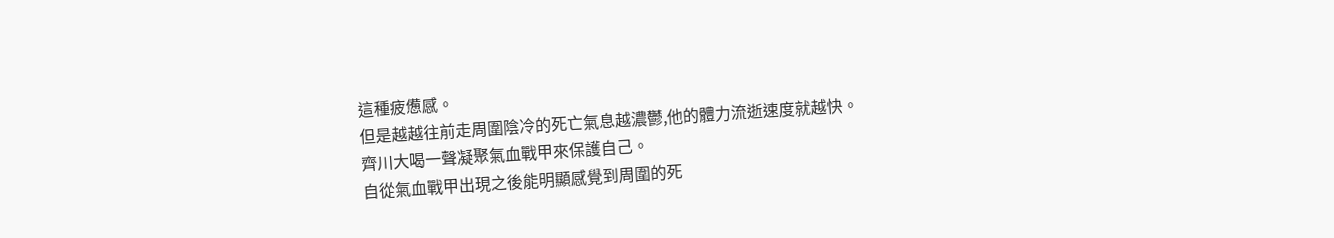這種疲憊感。
但是越越往前走周圍陰冷的死亡氣息越濃鬱,他的體力流逝速度就越快。
齊川大喝一聲凝聚氣血戰甲來保護自己。
自從氣血戰甲出現之後能明顯感覺到周圍的死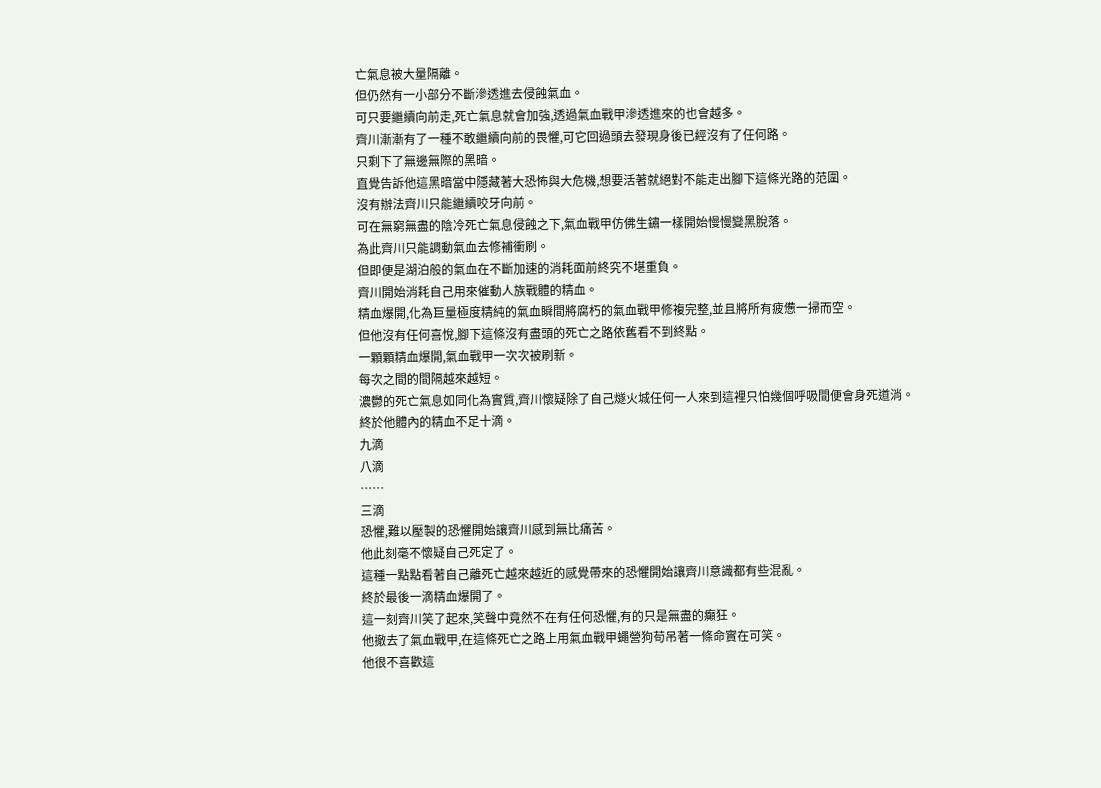亡氣息被大量隔離。
但仍然有一小部分不斷滲透進去侵蝕氣血。
可只要繼續向前走,死亡氣息就會加強,透過氣血戰甲滲透進來的也會越多。
齊川漸漸有了一種不敢繼續向前的畏懼,可它回過頭去發現身後已經沒有了任何路。
只剩下了無邊無際的黑暗。
直覺告訴他這黑暗當中隱藏著大恐怖與大危機,想要活著就絕對不能走出腳下這條光路的范圍。
沒有辦法齊川只能繼續咬牙向前。
可在無窮無盡的陰冷死亡氣息侵蝕之下,氣血戰甲仿佛生鏽一樣開始慢慢變黑脫落。
為此齊川只能調動氣血去修補衝刷。
但即便是湖泊般的氣血在不斷加速的消耗面前終究不堪重負。
齊川開始消耗自己用來催動人族戰體的精血。
精血爆開,化為巨量極度精純的氣血瞬間將腐朽的氣血戰甲修複完整,並且將所有疲憊一掃而空。
但他沒有任何喜悅,腳下這條沒有盡頭的死亡之路依舊看不到終點。
一顆顆精血爆開,氣血戰甲一次次被刷新。
每次之間的間隔越來越短。
濃鬱的死亡氣息如同化為實質,齊川懷疑除了自己燧火城任何一人來到這裡只怕幾個呼吸間便會身死道消。
終於他體內的精血不足十滴。
九滴
八滴
……
三滴
恐懼,難以壓製的恐懼開始讓齊川感到無比痛苦。
他此刻毫不懷疑自己死定了。
這種一點點看著自己離死亡越來越近的感覺帶來的恐懼開始讓齊川意識都有些混亂。
終於最後一滴精血爆開了。
這一刻齊川笑了起來,笑聲中竟然不在有任何恐懼,有的只是無盡的癲狂。
他撤去了氣血戰甲,在這條死亡之路上用氣血戰甲蠅營狗苟吊著一條命實在可笑。
他很不喜歡這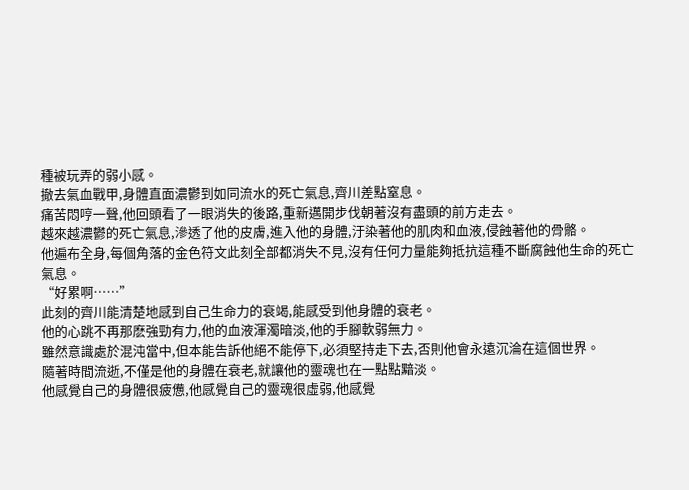種被玩弄的弱小感。
撤去氣血戰甲,身體直面濃鬱到如同流水的死亡氣息,齊川差點窒息。
痛苦悶哼一聲,他回頭看了一眼消失的後路,重新邁開步伐朝著沒有盡頭的前方走去。
越來越濃鬱的死亡氣息,滲透了他的皮膚,進入他的身體,汙染著他的肌肉和血液,侵蝕著他的骨骼。
他遍布全身,每個角落的金色符文此刻全部都消失不見,沒有任何力量能夠抵抗這種不斷腐蝕他生命的死亡氣息。
“好累啊……”
此刻的齊川能清楚地感到自己生命力的衰竭,能感受到他身體的衰老。
他的心跳不再那麽強勁有力,他的血液渾濁暗淡,他的手腳軟弱無力。
雖然意識處於混沌當中,但本能告訴他絕不能停下,必須堅持走下去,否則他會永遠沉淪在這個世界。
隨著時間流逝,不僅是他的身體在衰老,就讓他的靈魂也在一點點黯淡。
他感覺自己的身體很疲憊,他感覺自己的靈魂很虛弱,他感覺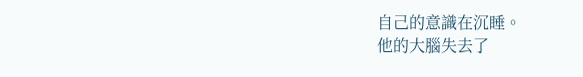自己的意識在沉睡。
他的大腦失去了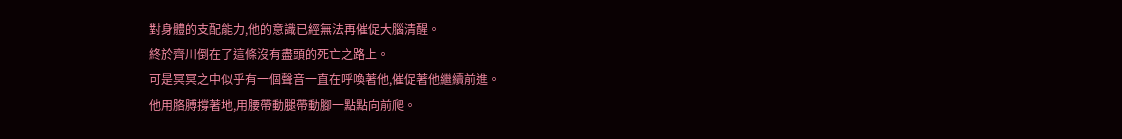對身體的支配能力,他的意識已經無法再催促大腦清醒。
終於齊川倒在了這條沒有盡頭的死亡之路上。
可是冥冥之中似乎有一個聲音一直在呼喚著他,催促著他繼續前進。
他用胳膊撐著地,用腰帶動腿帶動腳一點點向前爬。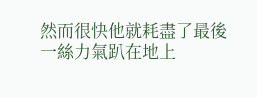然而很快他就耗盡了最後一絲力氣趴在地上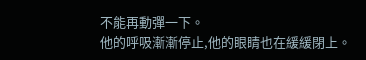不能再動彈一下。
他的呼吸漸漸停止,他的眼睛也在緩緩閉上。